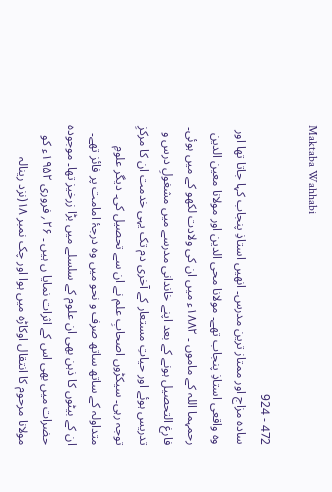Maktaba Wahhabi

472 - 924
سادہ مزاج اور ممتاز ترین مدرس۔ انھیں استاذِ پنجاب کہا جاتا تھا اور وہ واقعی استاذِ پنجاب تھے۔ مولانا محی الدین اور مولانا معین الدین رحمہما اللہ کے ماموں ۔ ۱۸۸۲ء میں ان کی ولادت لکھو کے میں ہوئی۔ فارغ التحصیل ہونے کے بعد اپنے خاندانی مدرسے میں مشغولِ درس و تدریس ہوئے اور حیاتِ مستعار کے آخری دم تک یہی خدمت ان کا مرکزِ توجہ رہی۔ سیکڑوں اصحابِ علم نے ان سے تحصیل کی۔ دیگر علومِ متداولہ کے ساتھ ساتھ صرف و نحو میں وہ درجۂ امامت پر فائز تھے۔ ان کے بیٹوں کا ذہن بھی ان علوم کے سلسلے میں بڑا زرخیز تھا۔ موجودہ حضرات میں بھی اس کے اثرات نمایا ں ہیں ۔ ۲۶؍ فروری ۱۹۵۲ء کو مولانا مرحوم کا انتقال اوکاڑہ میں ہوا اور چک نمبر ۱۸(نزد رینالہ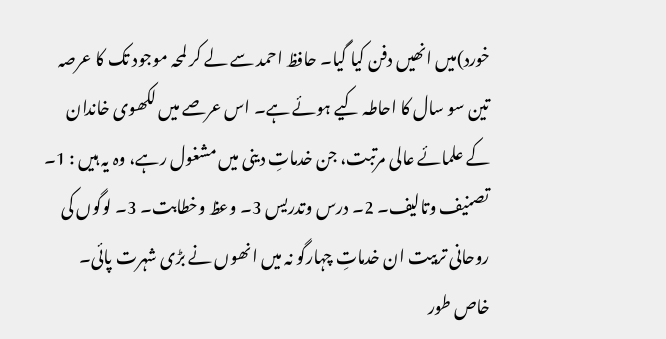خورد)میں انھیں دفن کیا گیا۔ حافظ احمد سے لے کر لمحہ موجود تک کا عرصہ تین سو سال کا احاطہ کیے ہوئے ہے۔ اس عرصے میں لکھوی خاندان کے علمائے عالی مرتبت، جن خدماتِ دینی میں مشغول رہے، وہ یہ ہیں : 1۔ تصنیف وتالیف۔ 2۔ درس وتدریس 3۔ وعظ وخطابت۔ 3۔ لوگوں کی روحانی تربیت ان خدماتِ چہارگو نہ میں انھوں نے بڑی شہرت پائی۔ خاص طور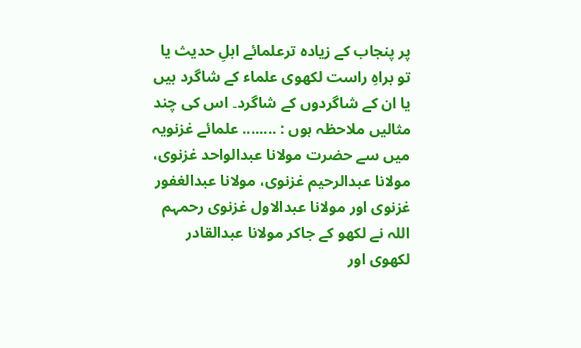پر پنجاب کے زیادہ ترعلمائے اہلِ حدیث یا تو براہِ راست لکھوی علماء کے شاگرد ہیں یا ان کے شاگردوں کے شاگرد۔ اس کی چند مثالیں ملاحظہ ہوں : ........ علمائے غزنویہ میں سے حضرت مولانا عبدالواحد غزنوی، مولانا عبدالرحیم غزنوی، مولانا عبدالغفور غزنوی اور مولانا عبدالاول غزنوی رحمہم اللہ نے لکھو کے جاکر مولانا عبدالقادر لکھوی اور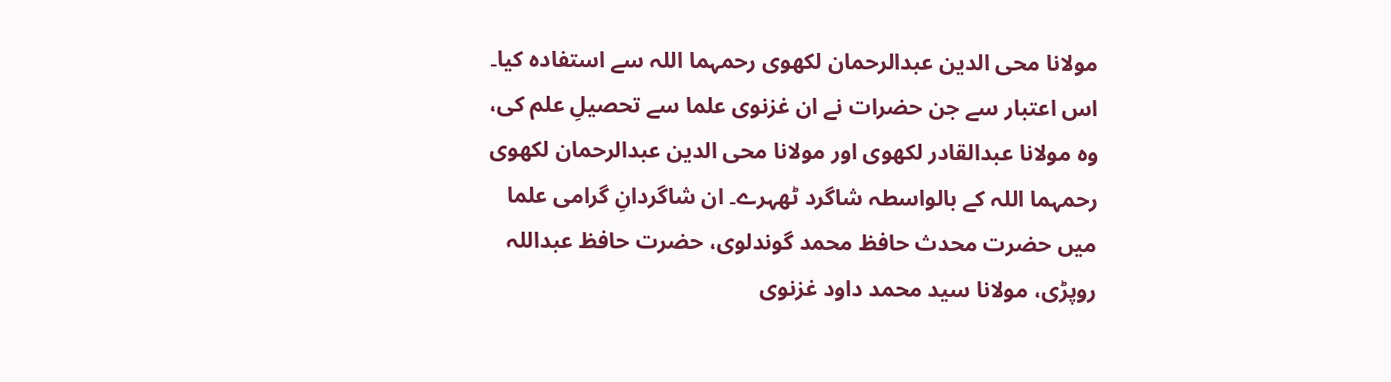مولانا محی الدین عبدالرحمان لکھوی رحمہما اللہ سے استفادہ کیا۔ اس اعتبار سے جن حضرات نے ان غزنوی علما سے تحصیلِ علم کی، وہ مولانا عبدالقادر لکھوی اور مولانا محی الدین عبدالرحمان لکھوی رحمہما اللہ کے بالواسطہ شاگرد ٹھہرے۔ ان شاگردانِ گرامی علما میں حضرت محدث حافظ محمد گوندلوی، حضرت حافظ عبداللہ روپڑی، مولانا سید محمد داود غزنوی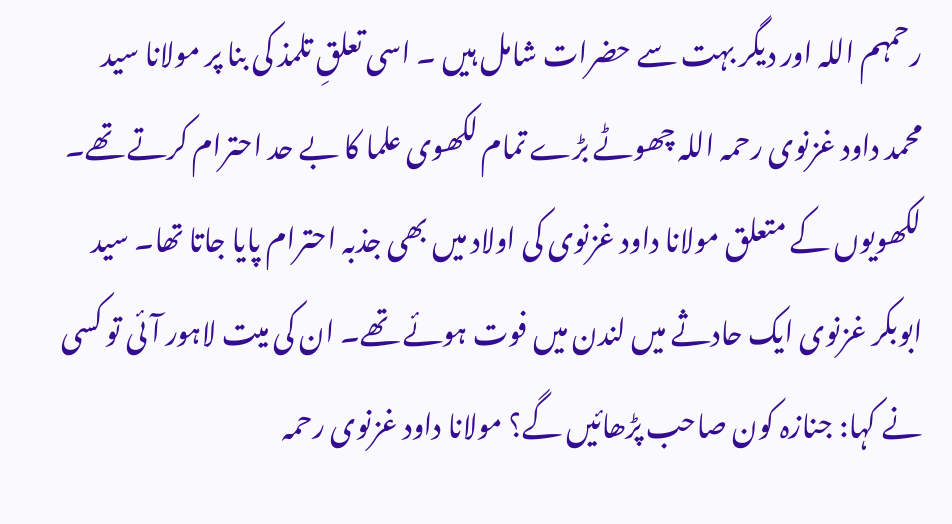رحمہم اللہ اور دیگر بہت سے حضرات شامل ہیں ۔ اسی تعلقِ تلمذ کی بنا پر مولانا سید محمد داود غزنوی رحمہ اللہ چھوٹے بڑے تمام لکھوی علما کا بے حد احترام کرتے تھے۔ لکھویوں کے متعلق مولانا داود غزنوی کی اولاد میں بھی جذبہ احترام پایا جاتا تھا۔ سید ابوبکر غزنوی ایک حادثے میں لندن میں فوت ہوئے تھے۔ ان کی میت لاہور آئی تو کسی نے کہا: جنازہ کون صاحب پڑھائیں گے؟ مولانا داود غزنوی رحمہ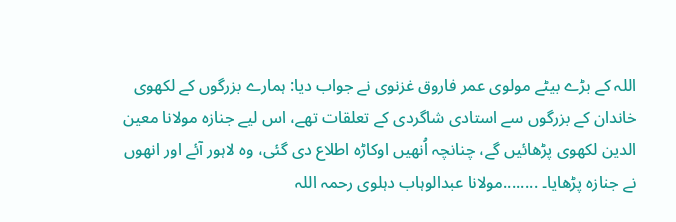اللہ کے بڑے بیٹے مولوی عمر فاروق غزنوی نے جواب دیا: ہمارے بزرگوں کے لکھوی خاندان کے بزرگوں سے استادی شاگردی کے تعلقات تھے، اس لیے جنازہ مولانا معین الدین لکھوی پڑھائیں گے، چنانچہ اُنھیں اوکاڑہ اطلاع دی گئی، وہ لاہور آئے اور انھوں نے جنازہ پڑھایا۔ ........مولانا عبدالوہاب دہلوی رحمہ اللہ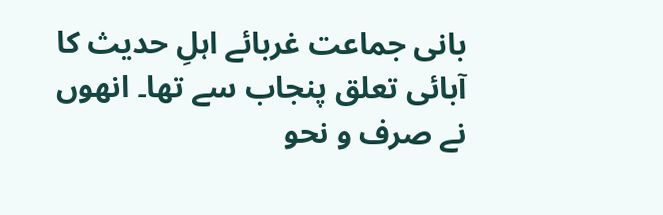بانی جماعت غربائے اہلِ حدیث کا آبائی تعلق پنجاب سے تھا۔ انھوں نے صرف و نحو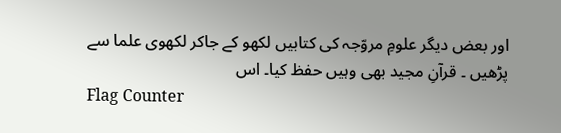اور بعض دیگر علومِ مروّجہ کی کتابیں لکھو کے جاکر لکھوی علما سے پڑھیں ۔ قرآنِ مجید بھی وہیں حفظ کیا۔ اس
Flag Counter